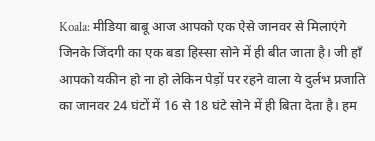Koala: मीडिया बाबू आज आपको एक ऐसे जानवर से मिलाएंगे जिनके जिंदगी का एक बडा हिस्सा सोने में ही बीत जाता है। जी हाँ आपको यकीन हो ना हो लेकिन पेड़ों पर रहने वाला ये दुर्लभ प्रजाति का जानवर 24 घंटों में 16 से 18 घंटे सोने में ही बिता देता है। हम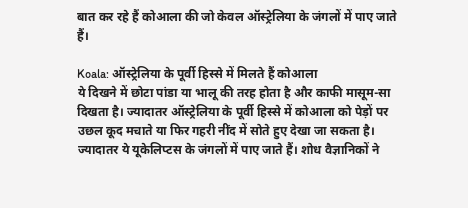बात कर रहे हैं कोआला की जो केवल ऑस्ट्रेलिया के जंगलों में पाए जाते हैं।

Koala: ऑस्ट्रेलिया के पूर्वी हिस्से में मिलते हैं कोआला
ये दिखने में छोटा पांडा या भालू की तरह होता है और काफी मासूम-सा दिखता है। ज्यादातर ऑस्ट्रेलिया के पूर्वी हिस्से में कोआला को पेड़ों पर उछल कूद मचाते या फिर गहरी नींद में सोते हुए देखा जा सकता है। ज्यादातर ये यूकेलिप्टस के जंगलों में पाए जाते हैं। शोध वैज्ञानिकों ने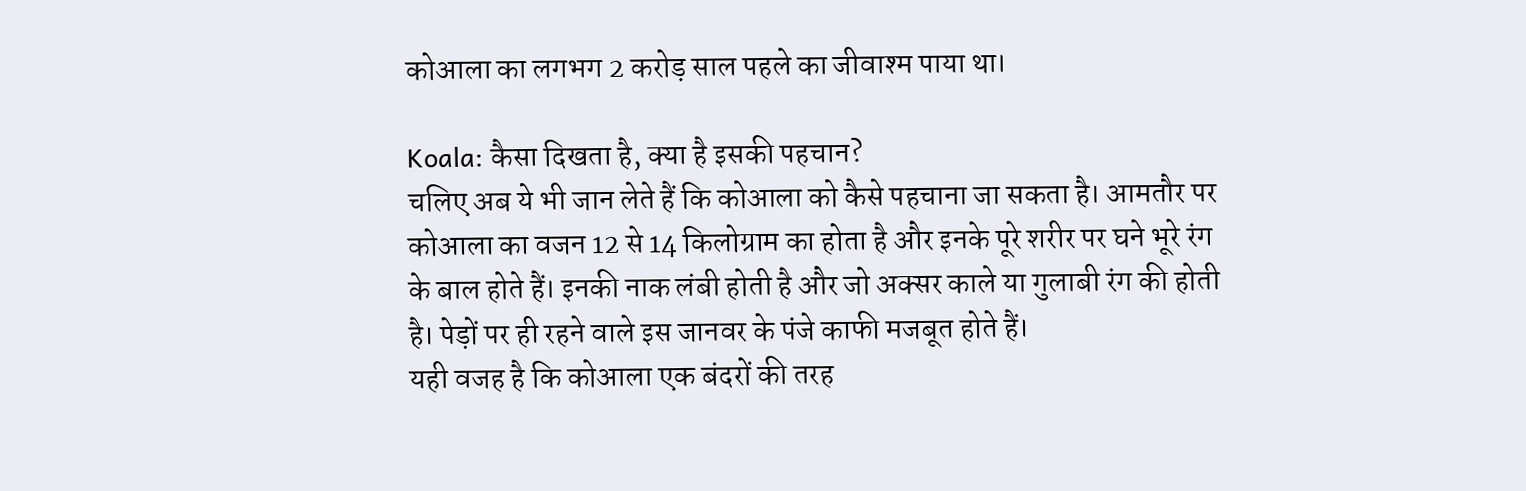कोआला का लगभग 2 करोड़ साल पहले का जीवाश्म पाया था।

Koala: कैसा दिखता है, क्या है इसकी पहचान?
चलिए अब ये भी जान लेते हैं कि कोआला को कैसे पहचाना जा सकता है। आमतौर पर कोआला का वजन 12 से 14 किलोग्राम का होता है और इनके पूरे शरीर पर घने भूरे रंग के बाल होते हैं। इनकी नाक लंबी होती है और जो अक्सर काले या गुलाबी रंग की होती है। पेड़ों पर ही रहने वाले इस जानवर के पंजे काफी मजबूत होते हैं।
यही वजह है कि कोआला एक बंदरों की तरह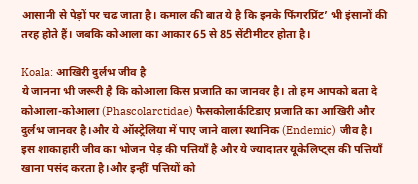आसानी से पेड़ों पर चढ जाता है। कमाल की बात ये है कि इनके फिंगरप्रिंट’ भी इंसानों की तरह होते हैं। जबकि कोआला का आकार 65 से 85 सेंटीमीटर होता है।

Koala: आखिरी दुर्लभ जीव है
ये जानना भी जरूरी है कि कोआला किस प्रजाति का जानवर है। तो हम आपको बता दे कोआला-कोआला (Phascolarctidae) फैसकोलार्कटिडाए प्रजाति का आखिरी और दुर्लभ जानवर है।और ये ऑस्ट्रेलिया में पाए जाने वाला स्थानिक (Endemic) जीव है।
इस शाकाहारी जीव का भोजन पेड़ की पत्तियाँ है और ये ज्यादातर यूकेलिप्ट्स की पत्तियाँ खाना पसंद करता है।और इन्हीं पत्तियों को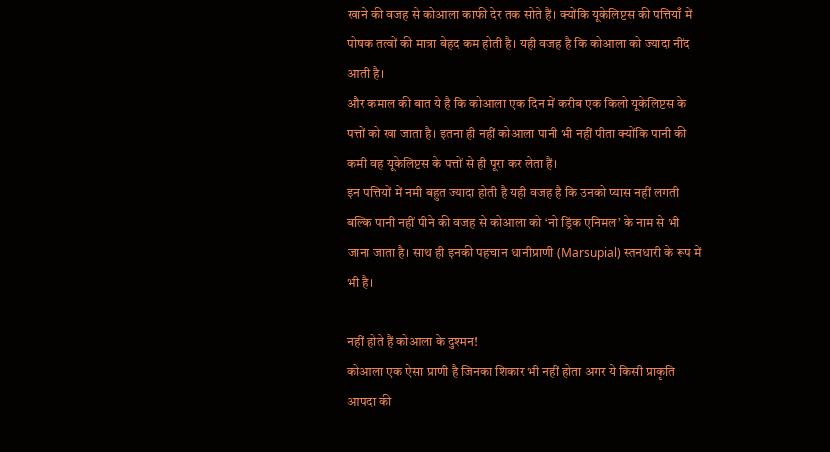खाने की वजह से कोआला काफी देर तक सोते हैं। क्योंकि यूकेलिप्टस की पत्तियाँ में पोषक तत्वों की मात्रा बेहद कम होती है। यही वजह है कि कोआला को ज्यादा नींद आती है।
और कमाल की बात ये है कि कोआला एक दिन में करीब एक किलो यूकेलिप्टस के पत्तों को खा जाता है। इतना ही नहीं कोआला पानी भी नहीं पीता क्योंकि पानी की कमी वह यूकेलिप्टस के पत्तों से ही पूरा कर लेता हैं।
इन पत्तियों में नमी बहुत ज्यादा होती है यही वजह है कि उनको प्यास नहीं लगती बल्कि पानी नहीं पीने की वजह से कोआला को ‘नो ड्रिंक एनिमल’ के नाम से भी जाना जाता है। साथ ही इनकी पहचान धानीप्राणी (Marsupial) स्तनधारी के रूप में भी है।

नहीं होते हैं कोआला के दुश्मन!
कोआला एक ऐसा प्राणी है जिनका शिकार भी नहीं होता अगर ये किसी प्राकृति आपदा की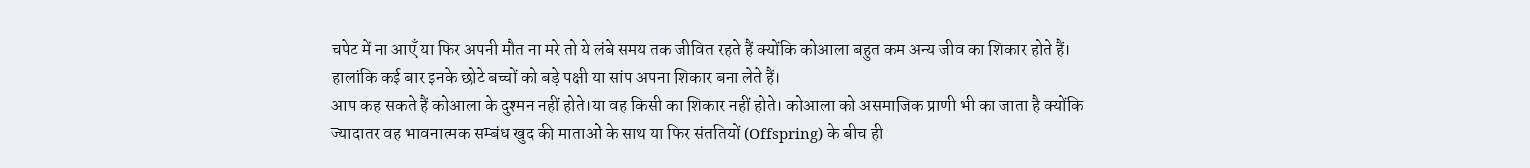चपेट में ना आएँ या फिर अपनी मौत ना मरे तो ये लंबे समय तक जीवित रहते हैं क्योंकि कोआला बहुत कम अन्य जीव का शिकार होते हैं। हालांकि कई बार इनके छोटे बच्चों को बड़े पक्षी या सांप अपना शिकार बना लेते हैं।
आप कह सकते हैं कोआला के दुश्मन नहीं होते।या वह किसी का शिकार नहीं होते। कोआला को असमाजिक प्राणी भी का जाता है क्योंकि ज्यादातर वह भावनात्मक सम्बंध खुद की माताओं के साथ या फिर संततियों (Offspring) के बीच ही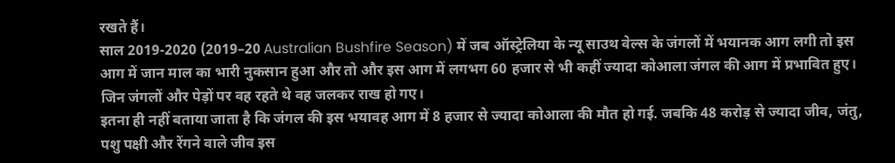रखते हैं।
साल 2019-2020 (2019–20 Australian Bushfire Season) में जब ऑस्ट्रेलिया के न्यू साउथ वेल्स के जंगलों में भयानक आग लगी तो इस आग में जान माल का भारी नुकसान हुआ और तो और इस आग में लगभग 60 हजार से भी कहीं ज्यादा कोआला जंगल की आग में प्रभावित हुए। जिन जंगलों और पेड़ों पर वह रहते थे वह जलकर राख हो गए।
इतना ही नहीं बताया जाता है कि जंगल की इस भयावह आग में 8 हजार से ज्यादा कोआला की मौत हो गई. जबकि 48 करोड़ से ज्यादा जीव, जंतु, पशु पक्षी और रेंगने वाले जीव इस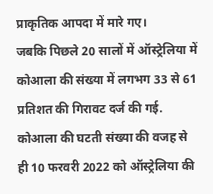प्राकृतिक आपदा में मारे गए।
जबकि पिछले 20 सालों में ऑस्ट्रेलिया में कोआला की संख्या में लगभग 33 से 61 प्रतिशत की गिरावट दर्ज की गई. कोआला की घटती संख्या की वजह से ही 10 फरवरी 2022 को ऑस्ट्रेलिया की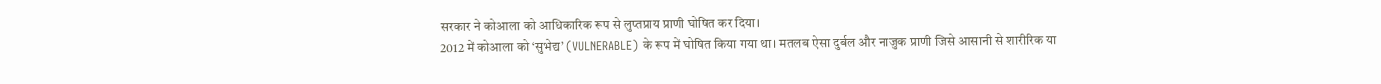सरकार ने कोआला को आधिकारिक रूप से लुप्तप्राय प्राणी घोषित कर दिया।
2012 में कोआला को ‘सुभेद्य’ (VULNERABLE) के रूप में घोषित किया गया था। मतलब ऐसा दुर्बल और नाजुक प्राणी जिसे आसानी से शारीरिक या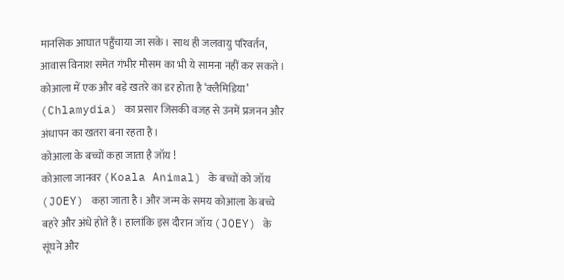मानसिक आघात पहुँचाया जा सके। साथ ही जलवायु परिवर्तन, आवास विनाश समेत गंभीर मौसम का भी ये सामना नहीं कर सकते।
कोआला में एक और बड़े खतरे का डर होता है ‘क्लैमिडिया’ (Chlamydia) का प्रसार जिसकी वजह से उनमें प्रजनन और अंधापन का खतरा बना रहता है।
कोआला के बच्चों कहा जाता है जॉय !
कोआला जानवर (Koala Animal) के बच्चों को जॉय (JOEY) कहा जाता है। और जन्म के समय कोआला के बच्चे बहरे और अंधे होते हैं। हालांकि इस दौरान जॉय (JOEY) के सूंघने और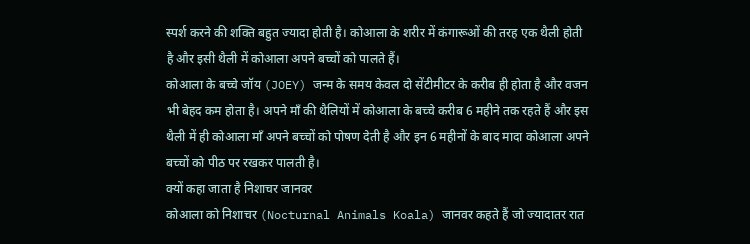स्पर्श करने की शक्ति बहुत ज्यादा होती है। कोआला के शरीर में कंगारूओं की तरह एक थैली होती है और इसी थैली में कोआला अपने बच्चों को पालते हैं।
कोआला के बच्चे जॉय (JOEY) जन्म के समय केवल दो सेंटीमीटर के करीब ही होता है और वजन भी बेहद कम होता है। अपने माँ की थैलियों में कोआला के बच्चे करीब 6 महीने तक रहते हैं और इस थैली में ही कोआला माँ अपने बच्चों को पोषण देती है और इन 6 महीनों के बाद मादा कोआला अपने बच्चों को पीठ पर रखकर पालती है।
क्यों कहा जाता है निशाचर जानवर
कोआला को निशाचर (Nocturnal Animals Koala) जानवर कहते हैं जो ज्यादातर रात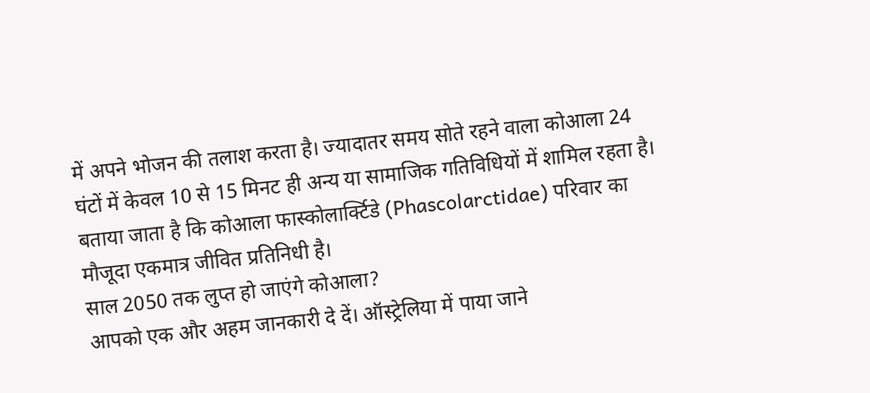में अपने भोजन की तलाश करता है। ज्यादातर समय सोते रहने वाला कोआला 24 घंटों में केवल 10 से 15 मिनट ही अन्य या सामाजिक गतिविधियों में शामिल रहता है। बताया जाता है कि कोआला फास्कोलार्क्टिडे (Phascolarctidae) परिवार का मौजूदा एकमात्र जीवित प्रतिनिधी है।
साल 2050 तक लुप्त हो जाएंगे कोआला?
आपको एक और अहम जानकारी दे दें। ऑस्ट्रेलिया में पाया जाने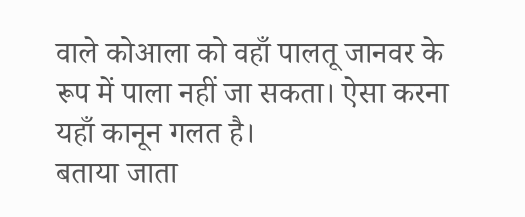वाले कोआला को वहाँ पालतू जानवर के रूप में पाला नहीं जा सकता। ऐसा करना यहाँ कानून गलत है।
बताया जाता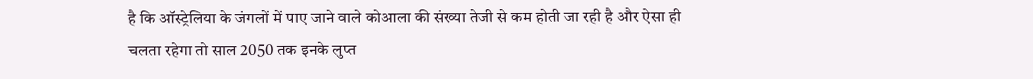है कि ऑस्ट्रेलिया के जंगलों में पाए जाने वाले कोआला की संख्या तेजी से कम होती जा रही है और ऐसा ही चलता रहेगा तो साल 2050 तक इनके लुप्त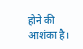होने की आशंका है।